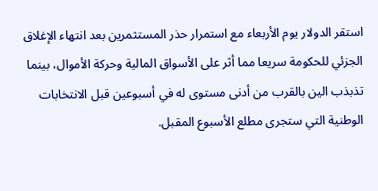استقر الدولار يوم الأربعاء مع استمرار حذر المستثمرين بعد انتهاء الإغلاق الجزئي للحكومة سريعا مما أثر على الأسواق المالية وحركة الأموال، بينما تذبذب الين بالقرب من أدنى مستوى له في أسبوعين قبل الانتخابات الوطنية التي ستجرى مطلع الأسبوع المقبل.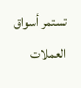تستمر أسواق العملات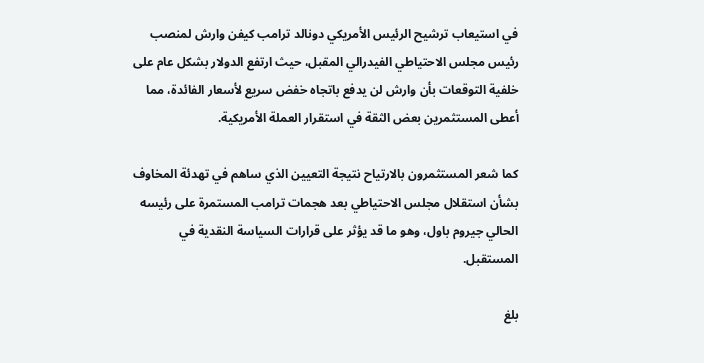في استيعاب ترشيح الرئيس الأمريكي دونالد ترامب كيفن وارش لمنصب رئيس مجلس الاحتياطي الفيدرالي المقبل، حيث ارتفع الدولار بشكل عام على خلفية التوقعات بأن وارش لن يدفع باتجاه خفض سريع لأسعار الفائدة، مما أعطى المستثمرين بعض الثقة في استقرار العملة الأمريكية.

كما شعر المستثمرون بالارتياح نتيجة التعيين الذي ساهم في تهدئة المخاوف بشأن استقلال مجلس الاحتياطي بعد هجمات ترامب المستمرة على رئيسه الحالي جيروم باول، وهو ما قد يؤثر على قرارات السياسة النقدية في المستقبل.

بلغ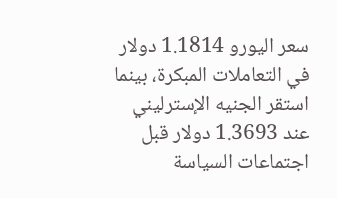سعر اليورو 1.1814 دولار في التعاملات المبكرة، بينما استقر الجنيه الإسترليني عند 1.3693 دولار قبل اجتماعات السياسة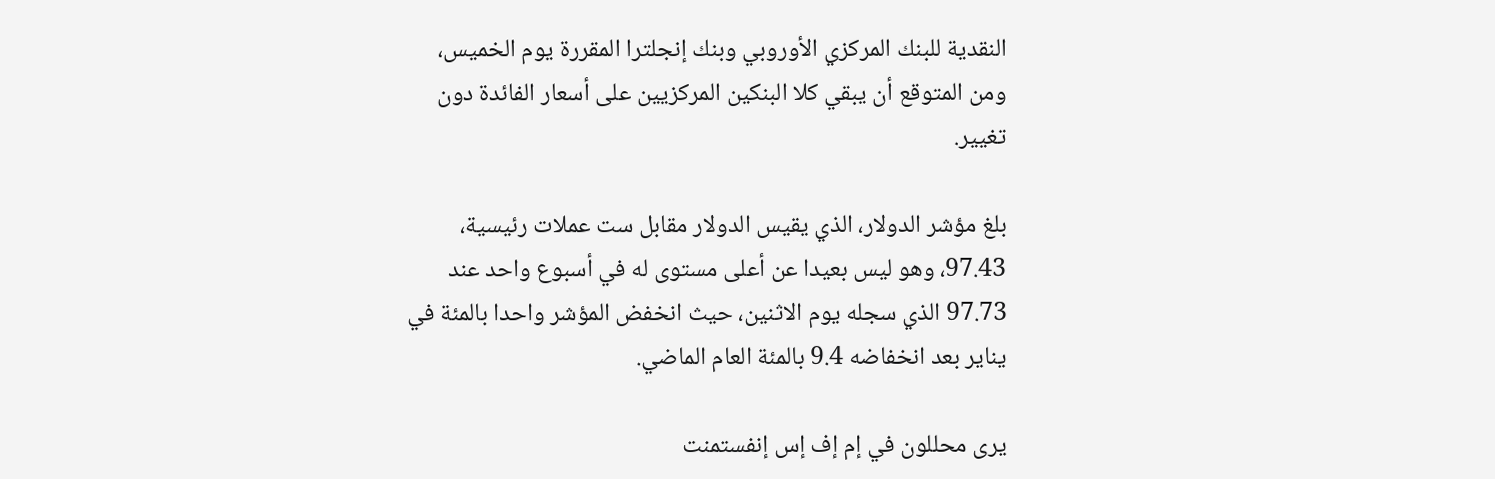النقدية للبنك المركزي الأوروبي وبنك إنجلترا المقررة يوم الخميس، ومن المتوقع أن يبقي كلا البنكين المركزيين على أسعار الفائدة دون تغيير.

بلغ مؤشر الدولار، الذي يقيس الدولار مقابل ست عملات رئيسية، 97.43، وهو ليس بعيدا عن أعلى مستوى له في أسبوع واحد عند 97.73 الذي سجله يوم الاثنين، حيث انخفض المؤشر واحدا بالمئة في يناير بعد انخفاضه 9.4 بالمئة العام الماضي.

يرى محللون في إم إف إس إنفستمنت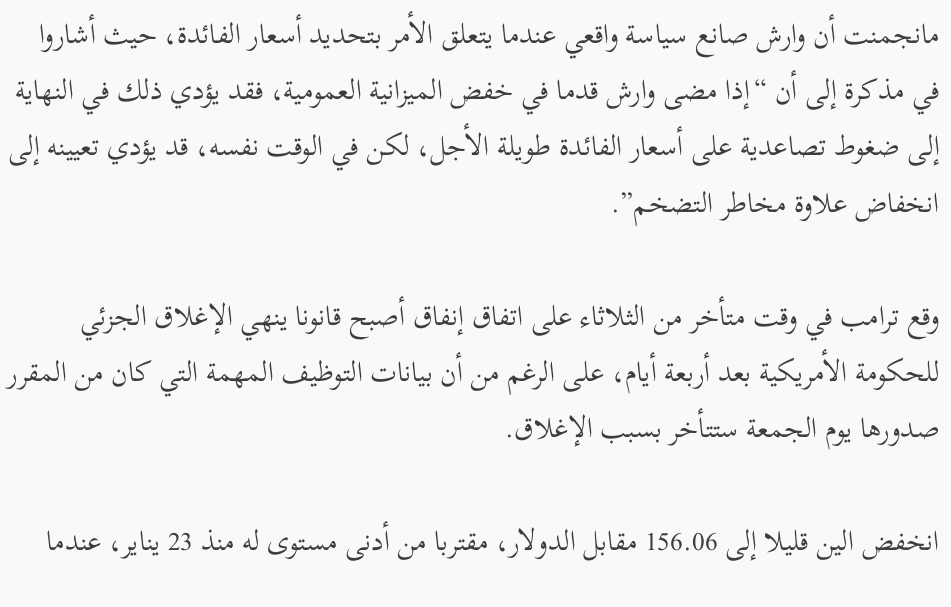مانجمنت أن وارش صانع سياسة واقعي عندما يتعلق الأمر بتحديد أسعار الفائدة، حيث أشاروا في مذكرة إلى أن “إذا مضى وارش قدما في خفض الميزانية العمومية، فقد يؤدي ذلك في النهاية إلى ضغوط تصاعدية على أسعار الفائدة طويلة الأجل، لكن في الوقت نفسه، قد يؤدي تعيينه إلى انخفاض علاوة مخاطر التضخم”.

وقع ترامب في وقت متأخر من الثلاثاء على اتفاق إنفاق أصبح قانونا ينهي الإغلاق الجزئي للحكومة الأمريكية بعد أربعة أيام، على الرغم من أن بيانات التوظيف المهمة التي كان من المقرر صدورها يوم الجمعة ستتأخر بسبب الإغلاق.

انخفض الين قليلا إلى 156.06 مقابل الدولار، مقتربا من أدنى مستوى له منذ 23 يناير، عندما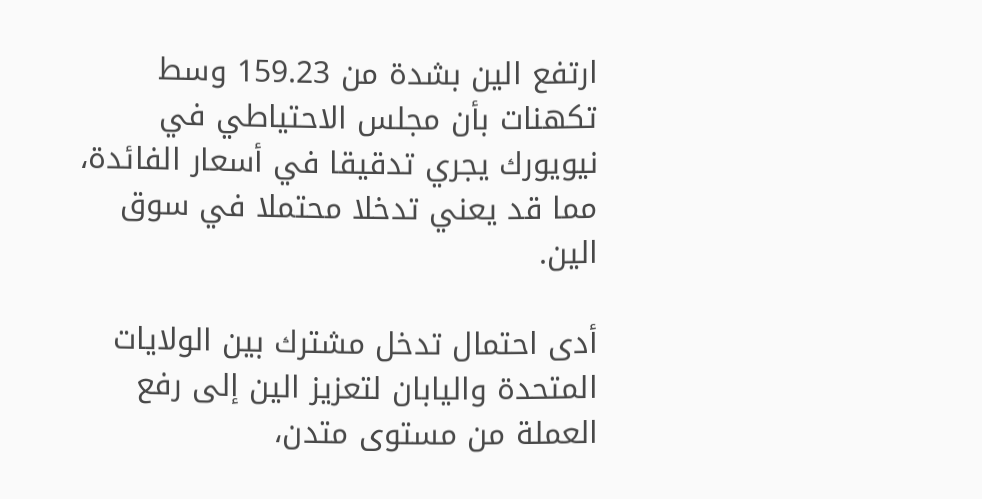ارتفع الين بشدة من 159.23 وسط تكهنات بأن مجلس الاحتياطي في نيويورك يجري تدقيقا في أسعار الفائدة، مما قد يعني تدخلا محتملا في سوق الين.

أدى احتمال تدخل مشترك بين الولايات المتحدة واليابان لتعزيز الين إلى رفع العملة من مستوى متدن،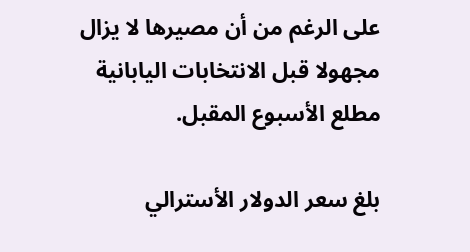على الرغم من أن مصيرها لا يزال مجهولا قبل الانتخابات اليابانية مطلع الأسبوع المقبل.

بلغ سعر الدولار الأسترالي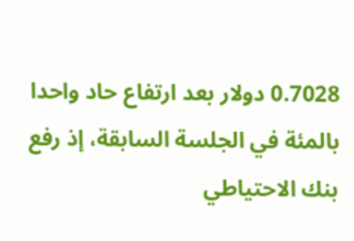0.7028 دولار بعد ارتفاع حاد واحدا بالمئة في الجلسة السابقة، إذ رفع بنك الاحتياطي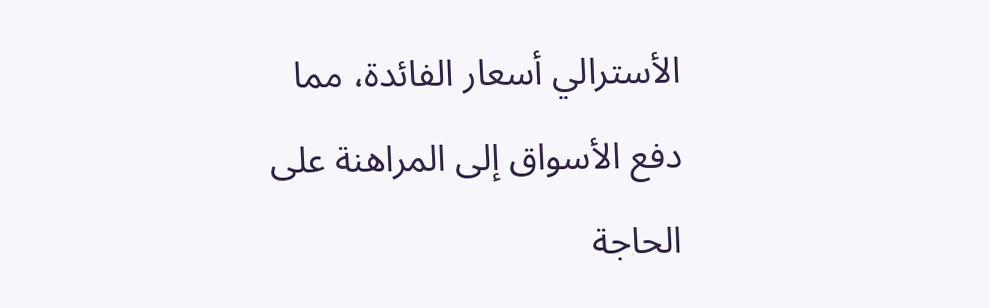الأسترالي أسعار الفائدة، مما دفع الأسواق إلى المراهنة على الحاجة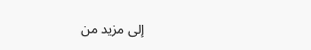إلى مزيد من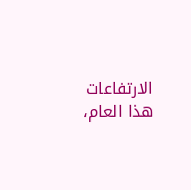الارتفاعات هذا العام،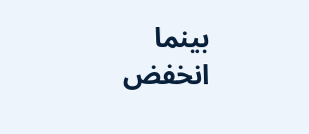بينما انخفض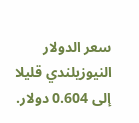سعر الدولار النيوزيلندي قليلا إلى 0.604 دولار.